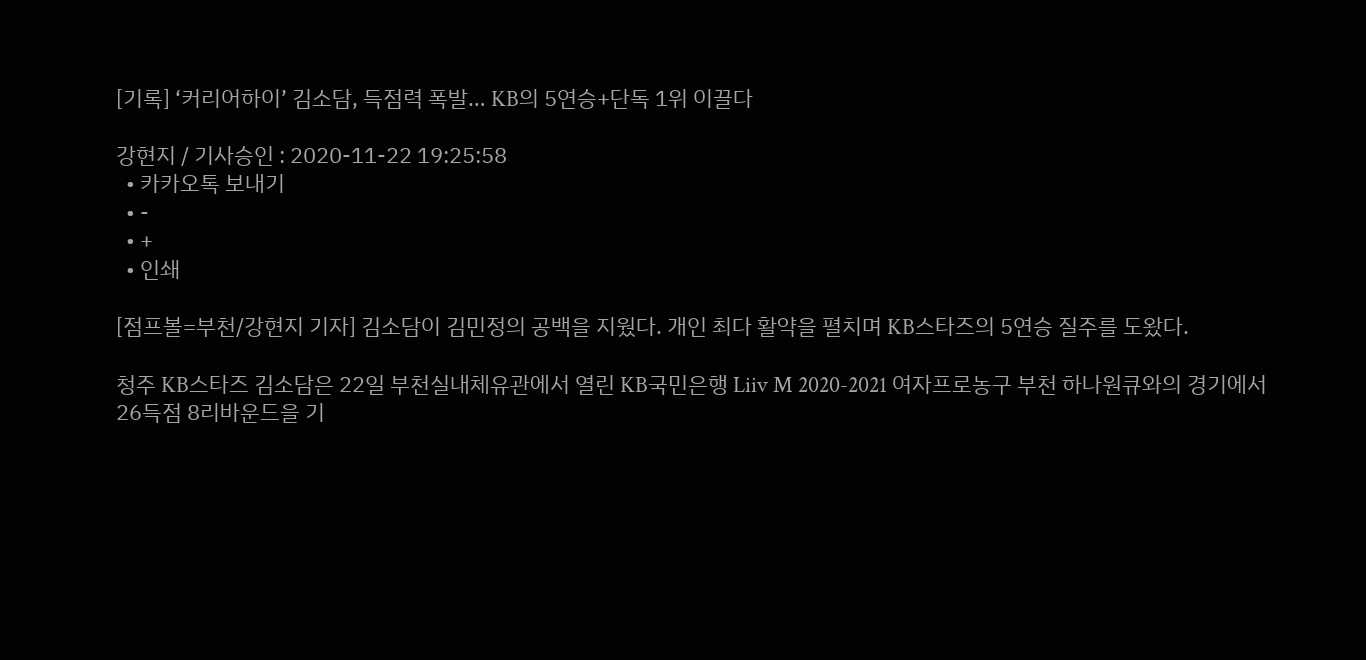[기록] ‘커리어하이’ 김소담, 득점력 폭발… KB의 5연승+단독 1위 이끌다

강현지 / 기사승인 : 2020-11-22 19:25:58
  • 카카오톡 보내기
  • -
  • +
  • 인쇄

[점프볼=부천/강현지 기자] 김소담이 김민정의 공백을 지웠다. 개인 최다 활약을 펼치며 KB스타즈의 5연승 질주를 도왔다.

청주 KB스타즈 김소담은 22일 부천실내체유관에서 열린 KB국민은행 Liiv M 2020-2021 여자프로농구 부천 하나원큐와의 경기에서 26득점 8리바운드을 기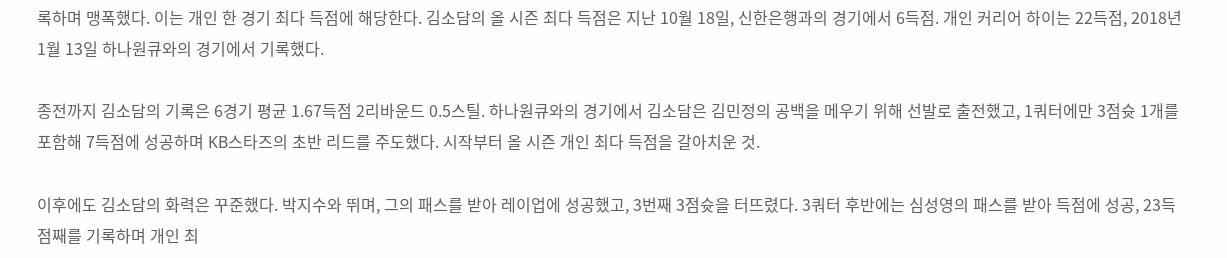록하며 맹폭했다. 이는 개인 한 경기 최다 득점에 해당한다. 김소담의 올 시즌 최다 득점은 지난 10월 18일, 신한은행과의 경기에서 6득점. 개인 커리어 하이는 22득점, 2018년 1월 13일 하나원큐와의 경기에서 기록했다.

종전까지 김소담의 기록은 6경기 평균 1.67득점 2리바운드 0.5스틸. 하나원큐와의 경기에서 김소담은 김민정의 공백을 메우기 위해 선발로 출전했고, 1쿼터에만 3점슛 1개를 포함해 7득점에 성공하며 KB스타즈의 초반 리드를 주도했다. 시작부터 올 시즌 개인 최다 득점을 갈아치운 것.

이후에도 김소담의 화력은 꾸준했다. 박지수와 뛰며, 그의 패스를 받아 레이업에 성공했고, 3번째 3점슛을 터뜨렸다. 3쿼터 후반에는 심성영의 패스를 받아 득점에 성공, 23득점째를 기록하며 개인 최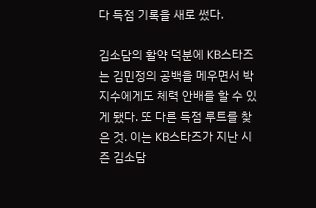다 득점 기록을 새로 썼다.

김소담의 활약 덕분에 KB스타즈는 김민정의 공백을 메우면서 박지수에게도 체력 안배를 할 수 있게 됐다. 또 다른 득점 루트를 찾은 것. 이는 KB스타즈가 지난 시즌 김소담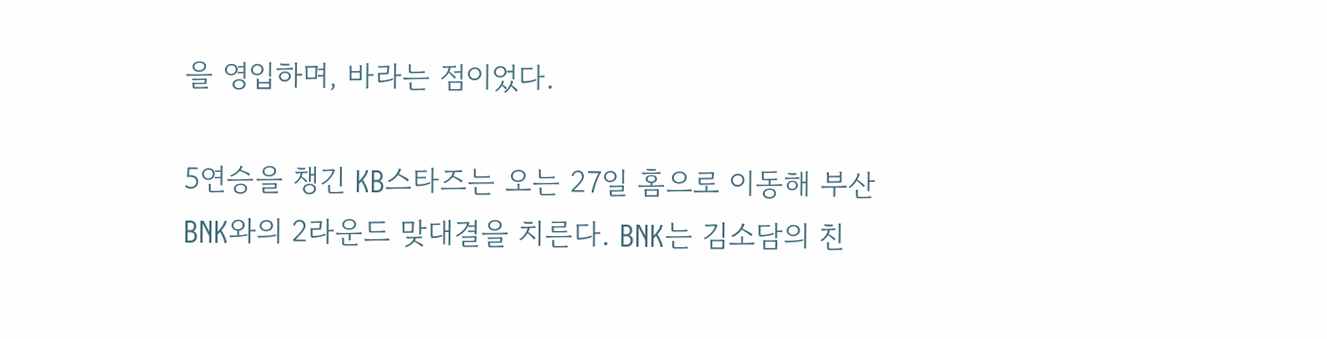을 영입하며, 바라는 점이었다.

5연승을 챙긴 KB스타즈는 오는 27일 홈으로 이동해 부산 BNK와의 2라운드 맞대결을 치른다. BNK는 김소담의 친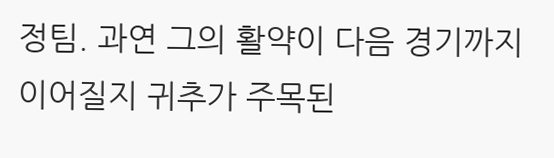정팀. 과연 그의 활약이 다음 경기까지 이어질지 귀추가 주목된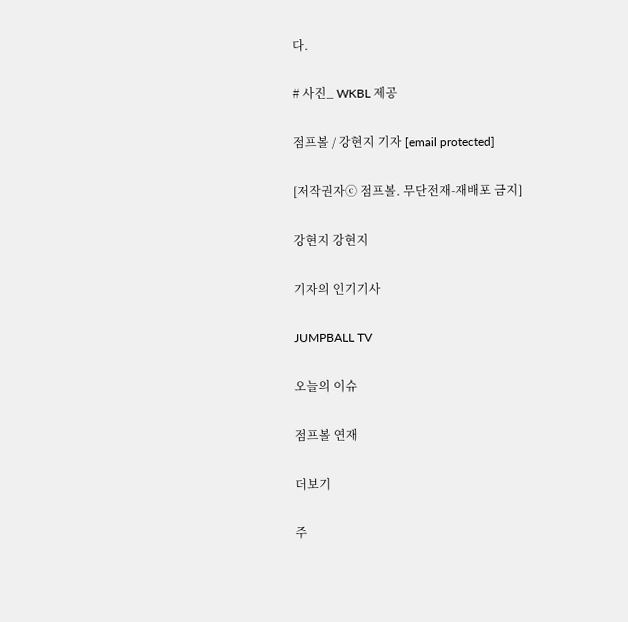다.

# 사진_ WKBL 제공

점프볼 / 강현지 기자 [email protected]

[저작권자ⓒ 점프볼. 무단전재-재배포 금지]

강현지 강현지

기자의 인기기사

JUMPBALL TV

오늘의 이슈

점프볼 연재

더보기

주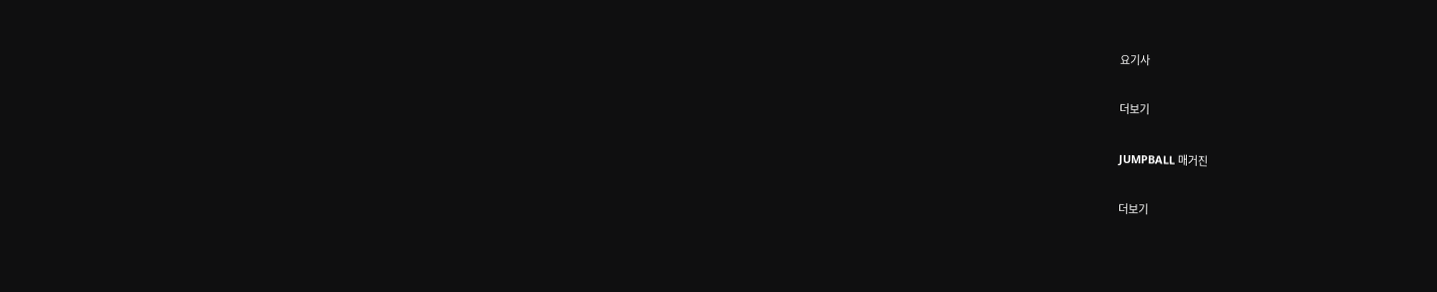요기사

더보기

JUMPBALL 매거진

더보기